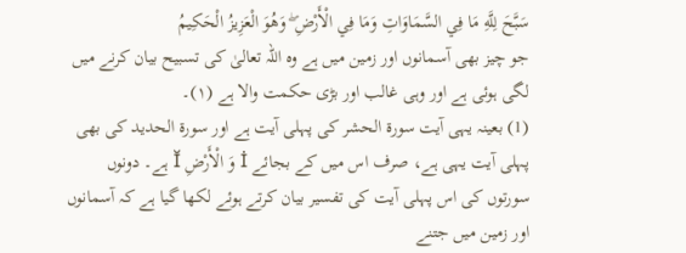سَبَّحَ لِلَّهِ مَا فِي السَّمَاوَاتِ وَمَا فِي الْأَرْضِ ۖ وَهُوَ الْعَزِيزُ الْحَكِيمُ
جو چیز بھی آسمانوں اور زمین میں ہے وہ اللہ تعالیٰ کی تسبیح بیان کرنے میں لگی ہوئی ہے اور وہی غالب اور بڑی حکمت والا ہے (١)۔
(1) بعینہ یہی آیت سورۃ الحشر کی پہلی آیت ہے اور سورۃ الحدید کی بھی پہلی آیت یہی ہے، صرف اس میں کے بجائے İ وَ الْأَرْضِ Ĭ ہے۔ دونوں سورتوں کی اس پہلی آیت کی تفسیر بیان کرتے ہوئے لکھا گیا ہے کہ آسمانوں اور زمین میں جتنے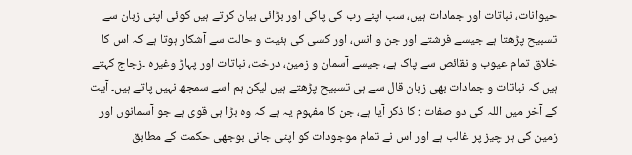حیوانات، نباتات اور جمادات ہیں، سب اپنے رب کی پاکی اور بڑائی بیان کرتے ہیں کوئی اپنی زبان سے تسبیح پڑھتا ہے جیسے فرشتے اور جن و انس، اور کسی کی ہئیت و حالت سے آشکار ہوتا ہے کہ اس کا خلاق تمام عیوب و نقائص سے پاک ہے، جیسے آسمان و زمین، درخت، نباتات اور پہاڑ وغیرہ ۔زجاج کہتے ہیں کہ نباتات و جمادات بھی زبان قال سے ہی تسبیح پڑھتے ہیں لیکن ہم اسے سمجھ نہیں پاتے ہیں۔ آیت کے آخر میں اللہ کی دو صفات : کا ذکر آیا ہے، جن کا مفہوم یہ ہے کہ وہ بڑا ہی قوی ہے جو آسمانوں اور زمین کی ہر چیز پر غالب ہے اور اس نے تمام موجودات کو اپنی جانی بوجھی حکمت کے مطابق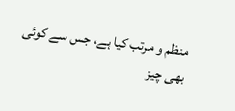منظم و مرتب کیا ہے، جس سے کوئی بھی چیز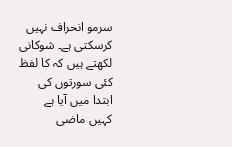سرمو انحراف نہیں کرسکتی ہے۔ شوکانی لکھتے ہیں کہ کا لفظ کئی سورتوں کی ابتدا میں آیا ہے کہیں ماضی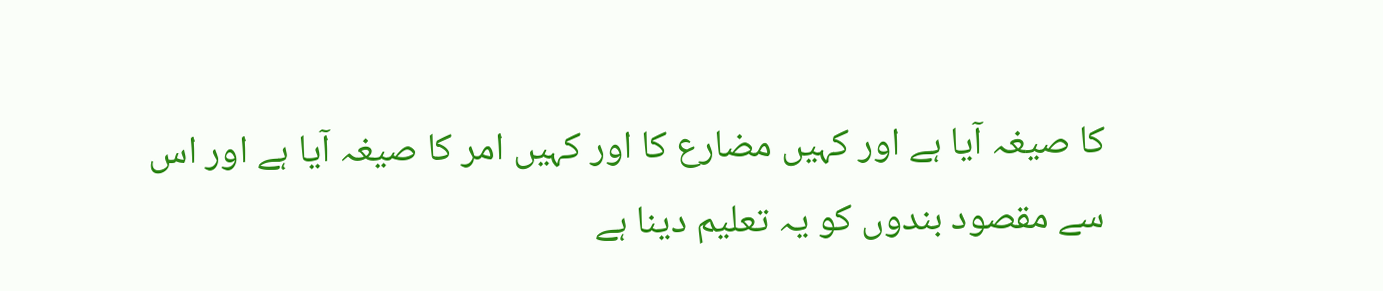کا صیغہ آیا ہے اور کہیں مضارع کا اور کہیں امر کا صیغہ آیا ہے اور اس سے مقصود بندوں کو یہ تعلیم دینا ہے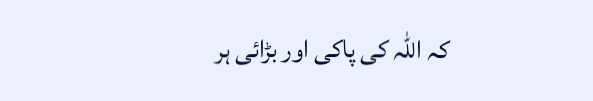کہ اللہ کی پاکی اور بڑائی ہر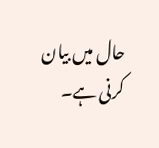حال میں بیان کرنی ہے۔